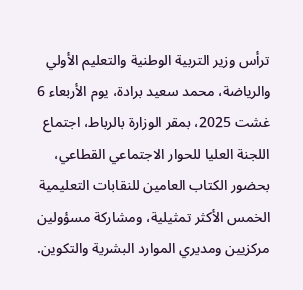ترأس وزير التربية الوطنية والتعليم الأولي والرياضة، محمد سعيد برادة، يوم الأربعاء 6 غشت 2025، بمقر الوزارة بالرباط، اجتماع اللجنة العليا للحوار الاجتماعي القطاعي، بحضور الكتاب العامين للنقابات التعليمية الخمس الأكثر تمثيلية، ومشاركة مسؤولين مركزيين ومديري الموارد البشرية والتكوين.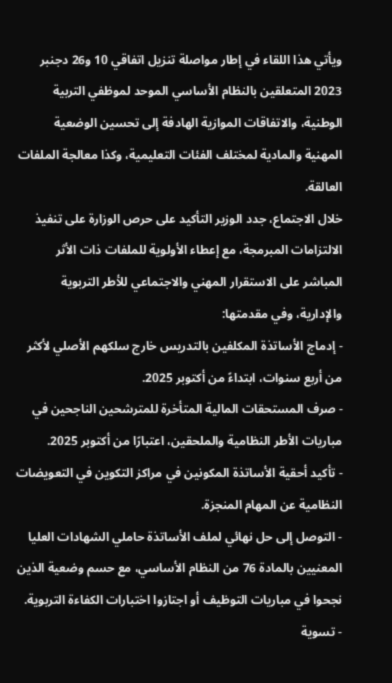ويأتي هذا اللقاء في إطار مواصلة تنزيل اتفاقي 10 و26 دجنبر 2023 المتعلقين بالنظام الأساسي الموحد لموظفي التربية الوطنية، والاتفاقات الموازية الهادفة إلى تحسين الوضعية المهنية والمادية لمختلف الفئات التعليمية، وكذا معالجة الملفات العالقة.
خلال الاجتماع، جدد الوزير التأكيد على حرص الوزارة على تنفيذ الالتزامات المبرمجة، مع إعطاء الأولوية للملفات ذات الأثر المباشر على الاستقرار المهني والاجتماعي للأطر التربوية والإدارية، وفي مقدمتها:
- إدماج الأساتذة المكلفين بالتدريس خارج سلكهم الأصلي لأكثر من أربع سنوات، ابتداءً من أكتوبر 2025.
- صرف المستحقات المالية المتأخرة للمترشحين الناجحين في مباريات الأطر النظامية والملحقين، اعتبارًا من أكتوبر 2025.
- تأكيد أحقية الأساتذة المكونين في مراكز التكوين في التعويضات النظامية عن المهام المنجزة.
- التوصل إلى حل نهائي لملف الأساتذة حاملي الشهادات العليا المعنيين بالمادة 76 من النظام الأساسي، مع حسم وضعية الذين نجحوا في مباريات التوظيف أو اجتازوا اختبارات الكفاءة التربوية.
- تسوية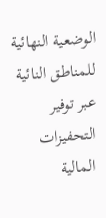الوضعية النهائية للمناطق النائية عبر توفير التحفيزات المالية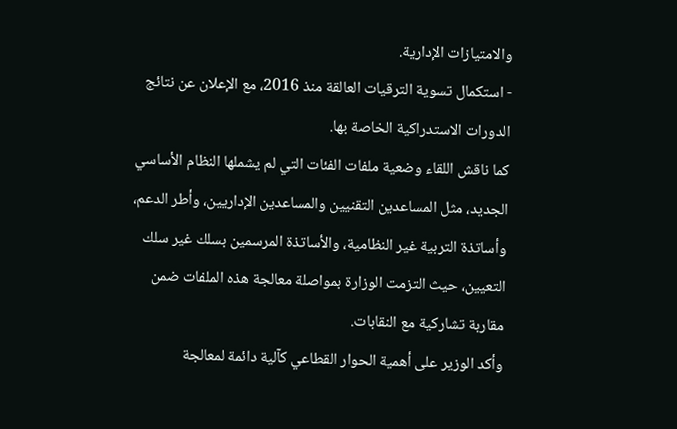والامتيازات الإدارية.
- استكمال تسوية الترقيات العالقة منذ 2016، مع الإعلان عن نتائج الدورات الاستدراكية الخاصة بها.
كما ناقش اللقاء وضعية ملفات الفئات التي لم يشملها النظام الأساسي الجديد، مثل المساعدين التقنيين والمساعدين الإداريين، وأطر الدعم، وأساتذة التربية غير النظامية، والأساتذة المرسمين بسلك غير سلك التعيين، حيث التزمت الوزارة بمواصلة معالجة هذه الملفات ضمن مقاربة تشاركية مع النقابات.
وأكد الوزير على أهمية الحوار القطاعي كآلية دائمة لمعالجة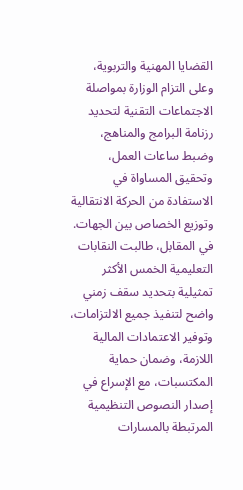القضايا المهنية والتربوية، وعلى التزام الوزارة بمواصلة الاجتماعات التقنية لتحديد رزنامة البرامج والمناهج، وضبط ساعات العمل، وتحقيق المساواة في الاستفادة من الحركة الانتقالية وتوزيع الخصاص بين الجهات.
في المقابل، طالبت النقابات التعليمية الخمس الأكثر تمثيلية بتحديد سقف زمني واضح لتنفيذ جميع الالتزامات، وتوفير الاعتمادات المالية اللازمة، وضمان حماية المكتسبات، مع الإسراع في إصدار النصوص التنظيمية المرتبطة بالمسارات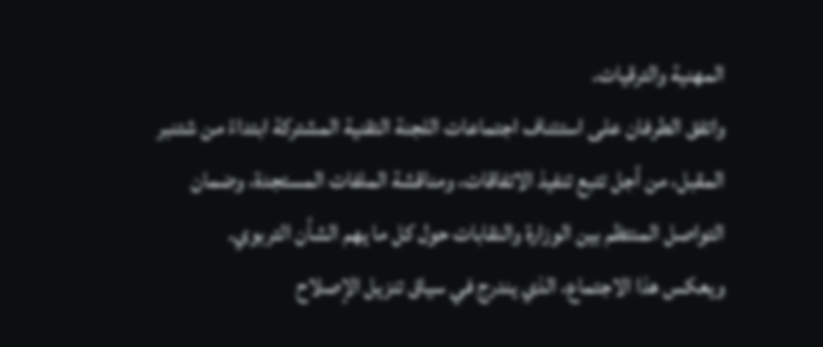المهنية والترقيات.
واتفق الطرفان على استئناف اجتماعات اللجنة التقنية المشتركة ابتداءً من شتنبر المقبل، من أجل تتبع تنفيذ الاتفاقات، ومناقشة الملفات المستجدة، وضمان التواصل المنتظم بين الوزارة والنقابات حول كل ما يهم الشأن التربوي.
ويعكس هذا الاجتماع، الذي يندرج في سياق تنزيل الإصلاح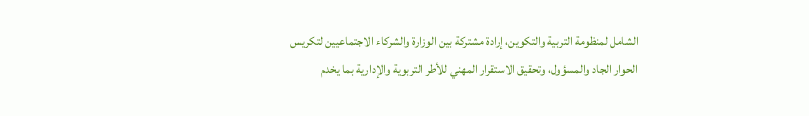الشامل لمنظومة التربية والتكوين، إرادة مشتركة بين الوزارة والشركاء الاجتماعيين لتكريس الحوار الجاد والمسؤول، وتحقيق الاستقرار المهني للأطر التربوية والإدارية بما يخدم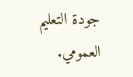جودة التعليم العمومي.